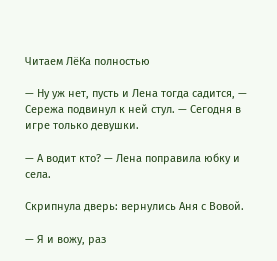Читаем ЛёКа полностью

— Ну уж нет, пусть и Лена тогда садится, — Сережа подвинул к ней стул. — Сегодня в игре только девушки.

— А водит кто? — Лена поправила юбку и села.

Скрипнула дверь: вернулись Аня с Вовой.

— Я и вожу, раз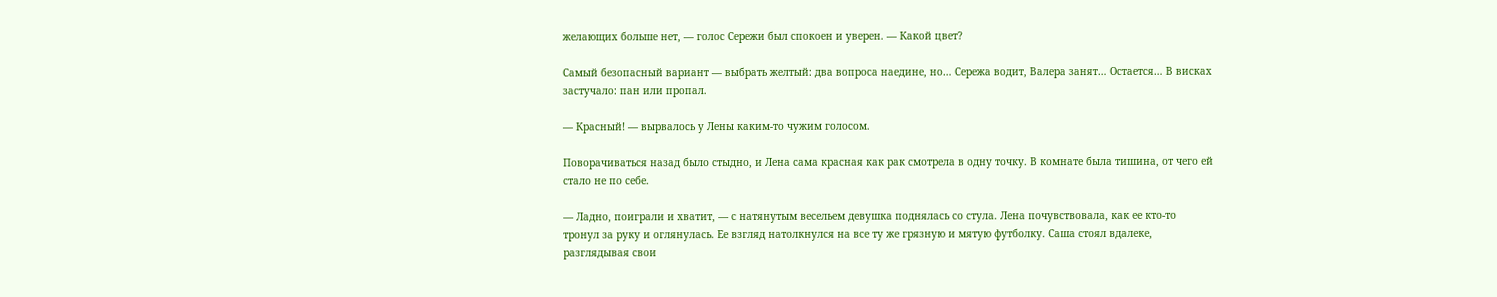желающих больше нет, — голос Сережи был спокоен и уверен. — Какой цвет?

Самый безопасный вариант — выбрать желтый: два вопроса наедине, но… Сережа водит, Валера занят… Остается… В висках застучало: пан или пропал.

— Красный! — вырвалось у Лены каким-то чужим голосом.

Поворачиваться назад было стыдно, и Лена сама красная как рак смотрела в одну точку. В комнате была тишина, от чего ей стало не по себе.

— Ладно, поиграли и хватит, — с натянутым весельем девушка поднялась со стула. Лена почувствовала, как ее кто-то тронул за руку и оглянулась. Ее взгляд натолкнулся на все ту же грязную и мятую футболку. Саша стоял вдалеке, разглядывая свои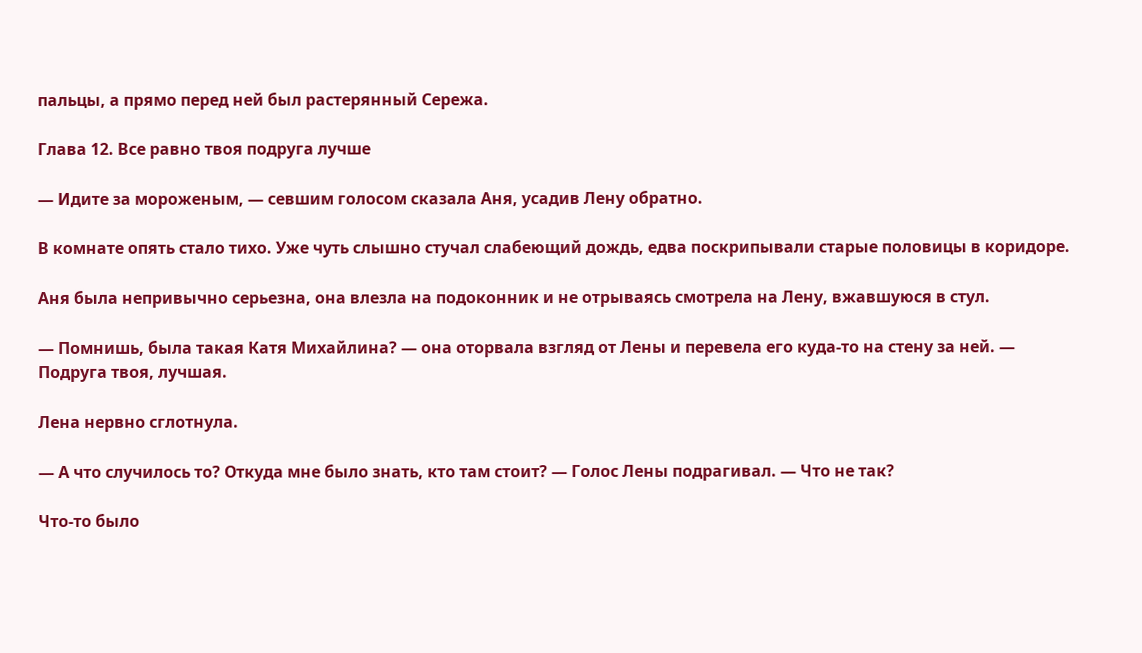пальцы, а прямо перед ней был растерянный Сережа.

Глава 12. Все равно твоя подруга лучше

— Идите за мороженым, — севшим голосом сказала Аня, усадив Лену обратно.

В комнате опять стало тихо. Уже чуть слышно стучал слабеющий дождь, едва поскрипывали старые половицы в коридоре.

Аня была непривычно серьезна, она влезла на подоконник и не отрываясь смотрела на Лену, вжавшуюся в стул.

— Помнишь, была такая Катя Михайлина? — она оторвала взгляд от Лены и перевела его куда-то на стену за ней. — Подруга твоя, лучшая.

Лена нервно сглотнула.

— А что случилось то? Откуда мне было знать, кто там стоит? — Голос Лены подрагивал. — Что не так?

Что-то было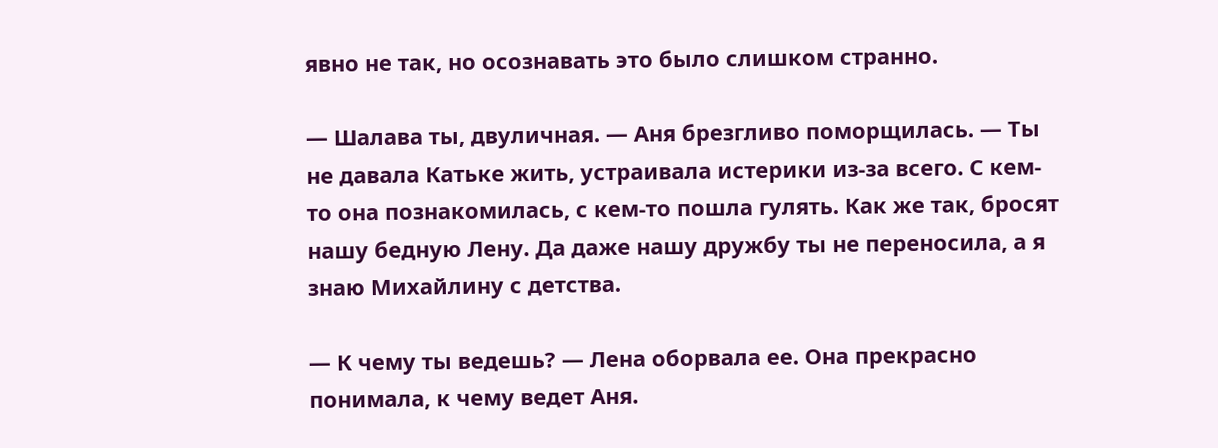явно не так, но осознавать это было слишком странно.

— Шалава ты, двуличная. — Аня брезгливо поморщилась. — Ты не давала Катьке жить, устраивала истерики из-за всего. С кем-то она познакомилась, с кем-то пошла гулять. Как же так, бросят нашу бедную Лену. Да даже нашу дружбу ты не переносила, а я знаю Михайлину с детства.

— К чему ты ведешь? — Лена оборвала ее. Она прекрасно понимала, к чему ведет Аня.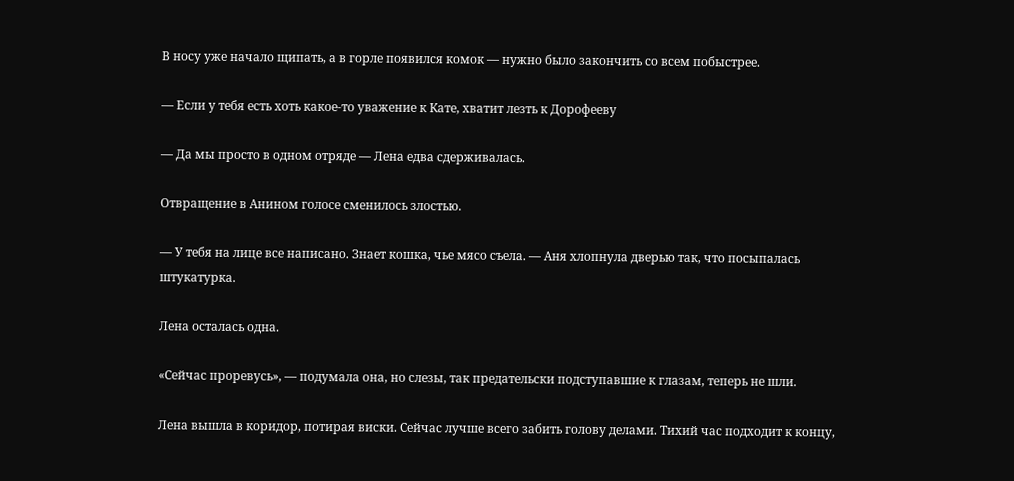В носу уже начало щипать, а в горле появился комок — нужно было закончить со всем побыстрее.

— Если у тебя есть хоть какое-то уважение к Кате, хватит лезть к Дорофееву

— Да мы просто в одном отряде — Лена едва сдерживалась.

Отвращение в Анином голосе сменилось злостью.

— У тебя на лице все написано. Знает кошка, чье мясо съела. — Аня хлопнула дверью так, что посыпалась штукатурка.

Лена осталась одна.

«Сейчас проревусь», — подумала она, но слезы, так предательски подступавшие к глазам, теперь не шли.

Лена вышла в коридор, потирая виски. Сейчас лучше всего забить голову делами. Тихий час подходит к концу,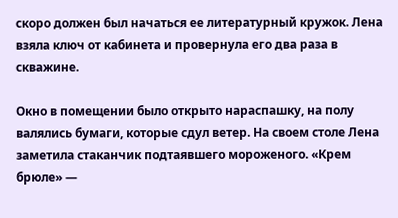скоро должен был начаться ее литературный кружок. Лена взяла ключ от кабинета и провернула его два раза в скважине.

Окно в помещении было открыто нараспашку, на полу валялись бумаги, которые сдул ветер. На своем столе Лена заметила стаканчик подтаявшего мороженого. «Крем брюле» —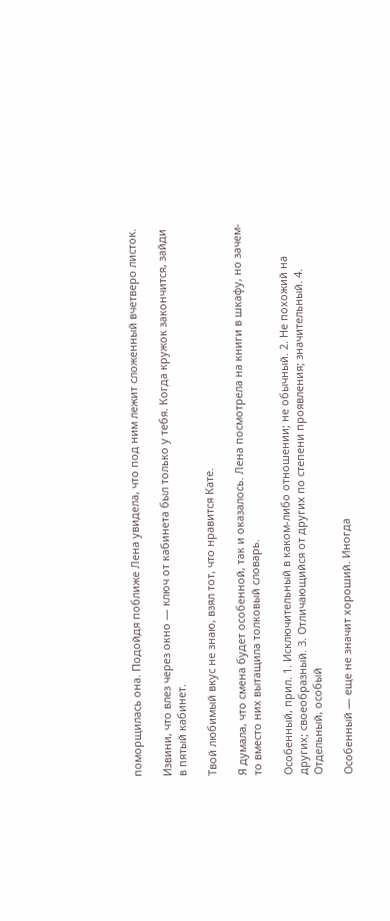поморщилась она. Подойдя поближе Лена увидела, что под ним лежит сложенный вчетверо листок.

Извини, что влез через окно — ключ от кабинета был только у тебя. Когда кружок закончится, зайди в пятый кабинет.

Твой любимый вкус не знаю, взял тот, что нравится Кате.

Я думала, что смена будет особенной, так и оказалось. Лена посмотрела на книги в шкафу, но зачем-то вместо них вытащила толковый словарь.

Особенный, прил. 1. Исключительный в каком-либо отношении; не обычный. 2. Не похожий на других; своеобразный. 3. Отличающийся от других по степени проявления; значительный. 4. Отдельный, особый

Особенный — еще не значит хороший. Иногда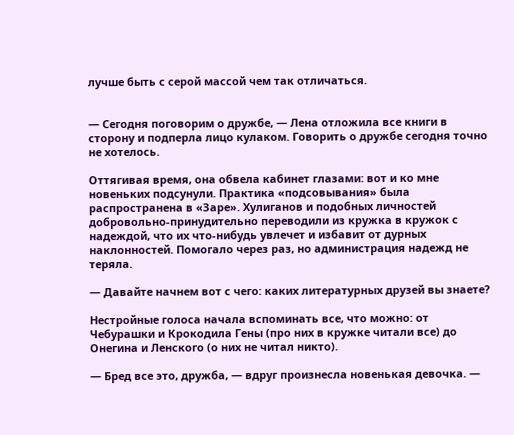лучше быть с серой массой чем так отличаться.


— Сегодня поговорим о дружбе, — Лена отложила все книги в сторону и подперла лицо кулаком. Говорить о дружбе сегодня точно не хотелось.

Оттягивая время, она обвела кабинет глазами: вот и ко мне новеньких подсунули. Практика «подсовывания» была распространена в «Заре». Хулиганов и подобных личностей добровольно-принудительно переводили из кружка в кружок с надеждой, что их что-нибудь увлечет и избавит от дурных наклонностей. Помогало через раз, но администрация надежд не теряла.

— Давайте начнем вот с чего: каких литературных друзей вы знаете?

Нестройные голоса начала вспоминать все, что можно: от Чебурашки и Крокодила Гены (про них в кружке читали все) до Онегина и Ленского (о них не читал никто).

— Бред все это, дружба, — вдруг произнесла новенькая девочка. —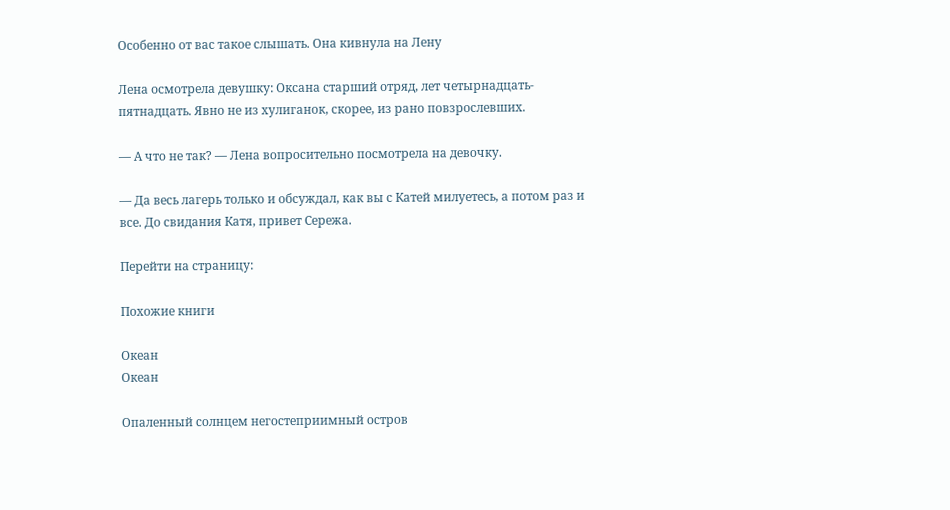Особенно от вас такое слышать. Она кивнула на Лену

Лена осмотрела девушку: Оксана старший отряд, лет четырнадцать-пятнадцать. Явно не из хулиганок, скорее, из рано повзрослевших.

— А что не так? — Лена вопросительно посмотрела на девочку.

— Да весь лагерь только и обсуждал, как вы с Катей милуетесь, а потом раз и все. До свидания Катя, привет Сережа.

Перейти на страницу:

Похожие книги

Океан
Океан

Опаленный солнцем негостеприимный остров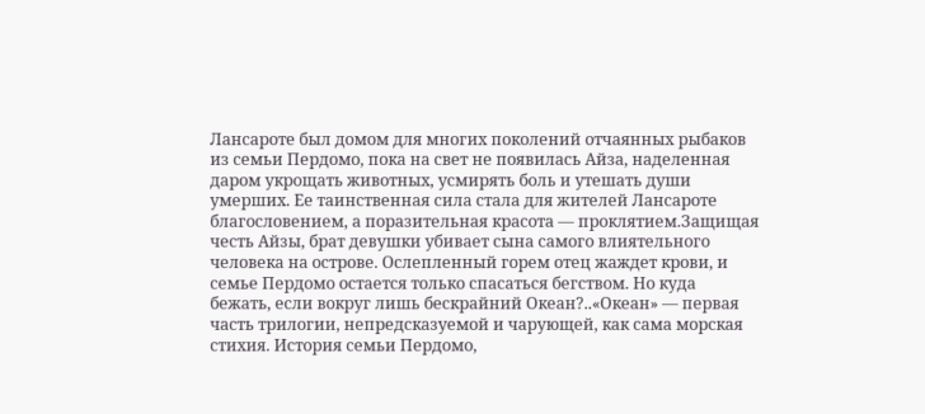Лансароте был домом для многих поколений отчаянных рыбаков из семьи Пердомо, пока на свет не появилась Айза, наделенная даром укрощать животных, усмирять боль и утешать души умерших. Ее таинственная сила стала для жителей Лансароте благословением, а поразительная красота — проклятием.Защищая честь Айзы, брат девушки убивает сына самого влиятельного человека на острове. Ослепленный горем отец жаждет крови, и семье Пердомо остается только спасаться бегством. Но куда бежать, если вокруг лишь бескрайний Океан?..«Океан» — первая часть трилогии, непредсказуемой и чарующей, как сама морская стихия. История семьи Пердомо,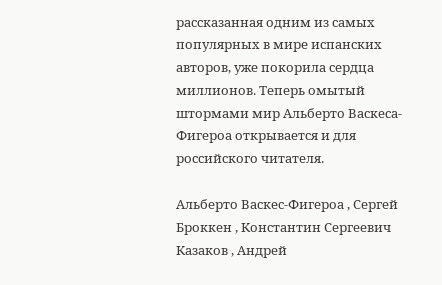рассказанная одним из самых популярных в мире испанских авторов, уже покорила сердца миллионов. Теперь омытый штормами мир Альберто Васкеса-Фигероа открывается и для российского читателя.

Альберто Васкес-Фигероа , Сергей Броккен , Константин Сергеевич Казаков , Андрей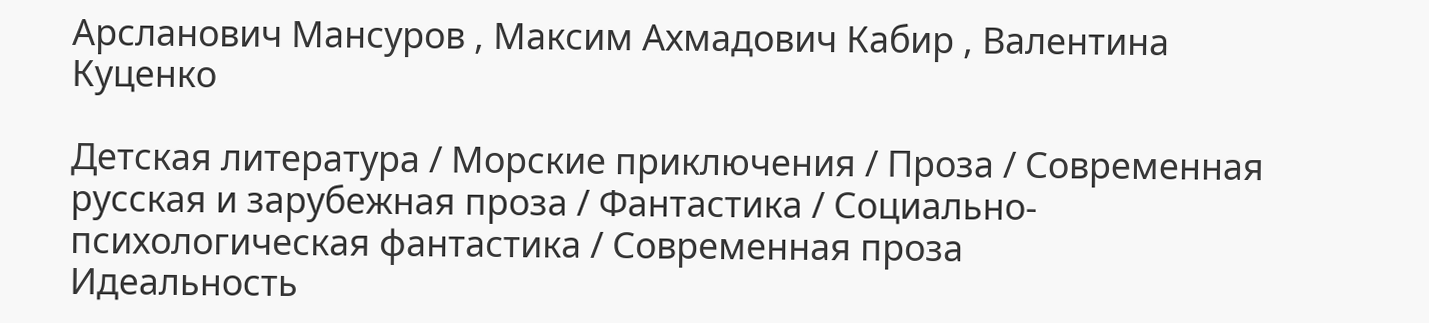Арсланович Мансуров , Максим Ахмадович Кабир , Валентина Куценко

Детская литература / Морские приключения / Проза / Современная русская и зарубежная проза / Фантастика / Социально-психологическая фантастика / Современная проза
Идеальность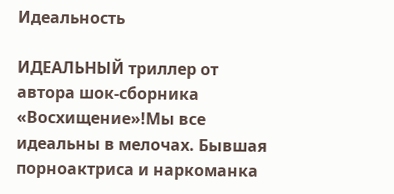Идеальность

ИДЕАЛЬНЫЙ триллер от автора шок-сборника «Восхищение»!Мы все идеальны в мелочах. Бывшая порноактриса и наркоманка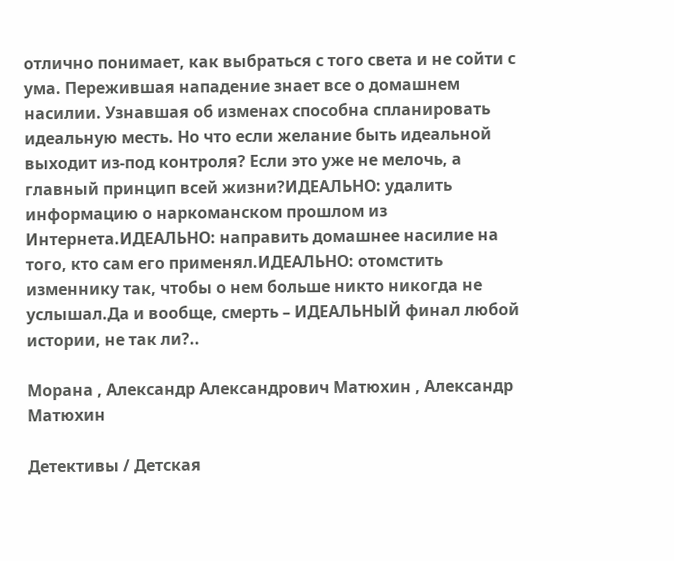отлично понимает, как выбраться с того света и не сойти с ума. Пережившая нападение знает все о домашнем насилии. Узнавшая об изменах способна спланировать идеальную месть. Но что если желание быть идеальной выходит из-под контроля? Если это уже не мелочь, а главный принцип всей жизни?ИДЕАЛЬНО: удалить информацию о наркоманском прошлом из Интернета.ИДЕАЛЬНО: направить домашнее насилие на того, кто сам его применял.ИДЕАЛЬНО: отомстить изменнику так, чтобы о нем больше никто никогда не услышал.Да и вообще, смерть – ИДЕАЛЬНЫЙ финал любой истории, не так ли?..

Морана , Александр Александрович Матюхин , Александр Матюхин

Детективы / Детская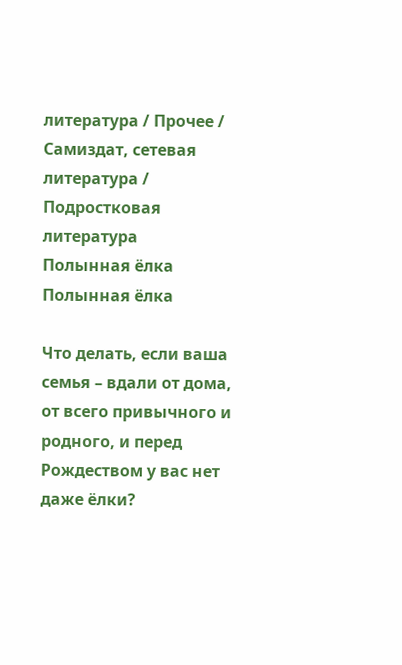литература / Прочее / Самиздат, сетевая литература / Подростковая литература
Полынная ёлка
Полынная ёлка

Что делать, если ваша семья – вдали от дома, от всего привычного и родного, и перед Рождеством у вас нет даже ёлки?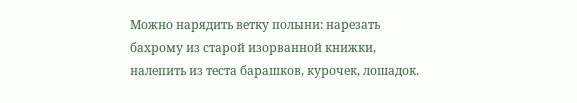Можно нарядить ветку полыни: нарезать бахрому из старой изорванной книжки, налепить из теста барашков, курочек, лошадок.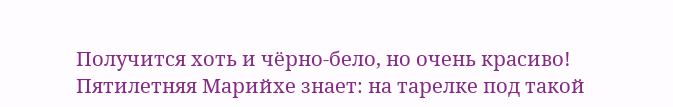Получится хоть и чёрно-бело, но очень красиво! Пятилетняя Марийхе знает: на тарелке под такой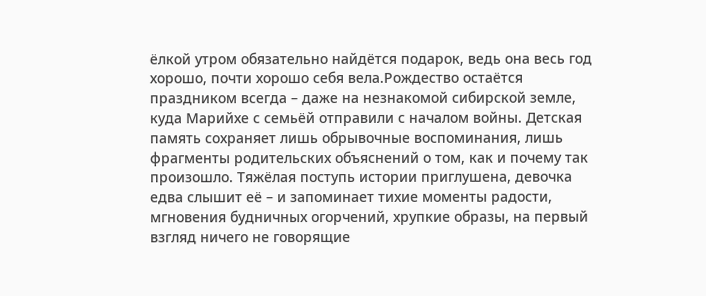ёлкой утром обязательно найдётся подарок, ведь она весь год хорошо, почти хорошо себя вела.Рождество остаётся праздником всегда – даже на незнакомой сибирской земле, куда Марийхе с семьёй отправили с началом войны. Детская память сохраняет лишь обрывочные воспоминания, лишь фрагменты родительских объяснений о том, как и почему так произошло. Тяжёлая поступь истории приглушена, девочка едва слышит её – и запоминает тихие моменты радости, мгновения будничных огорчений, хрупкие образы, на первый взгляд ничего не говорящие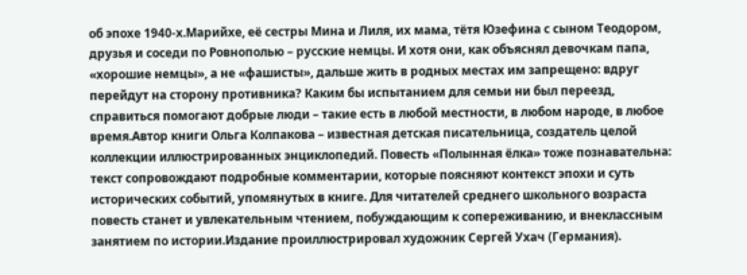об эпохе 1940-х.Марийхе, её сестры Мина и Лиля, их мама, тётя Юзефина с сыном Теодором, друзья и соседи по Ровнополью – русские немцы. И хотя они, как объяснял девочкам папа, «хорошие немцы», а не «фашисты», дальше жить в родных местах им запрещено: вдруг перейдут на сторону противника? Каким бы испытанием для семьи ни был переезд, справиться помогают добрые люди – такие есть в любой местности, в любом народе, в любое время.Автор книги Ольга Колпакова – известная детская писательница, создатель целой коллекции иллюстрированных энциклопедий. Повесть «Полынная ёлка» тоже познавательна: текст сопровождают подробные комментарии, которые поясняют контекст эпохи и суть исторических событий, упомянутых в книге. Для читателей среднего школьного возраста повесть станет и увлекательным чтением, побуждающим к сопереживанию, и внеклассным занятием по истории.Издание проиллюстрировал художник Сергей Ухач (Германия).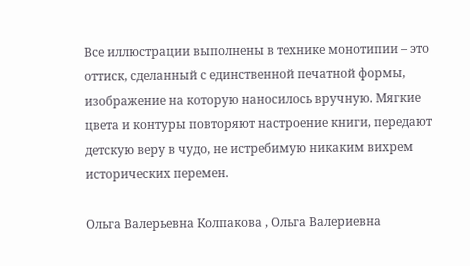Все иллюстрации выполнены в технике монотипии – это оттиск, сделанный с единственной печатной формы, изображение на которую наносилось вручную. Мягкие цвета и контуры повторяют настроение книги, передают детскую веру в чудо, не истребимую никаким вихрем исторических перемен.

Ольга Валерьевна Колпакова , Ольга Валериевна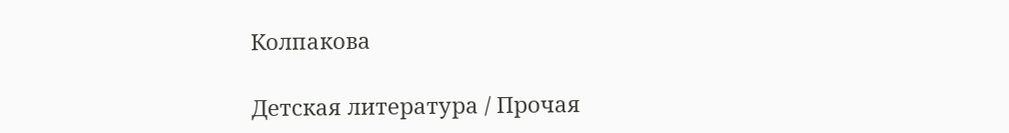Колпакова

Детская литература / Прочая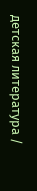детская литература /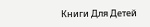Книги Для Детей